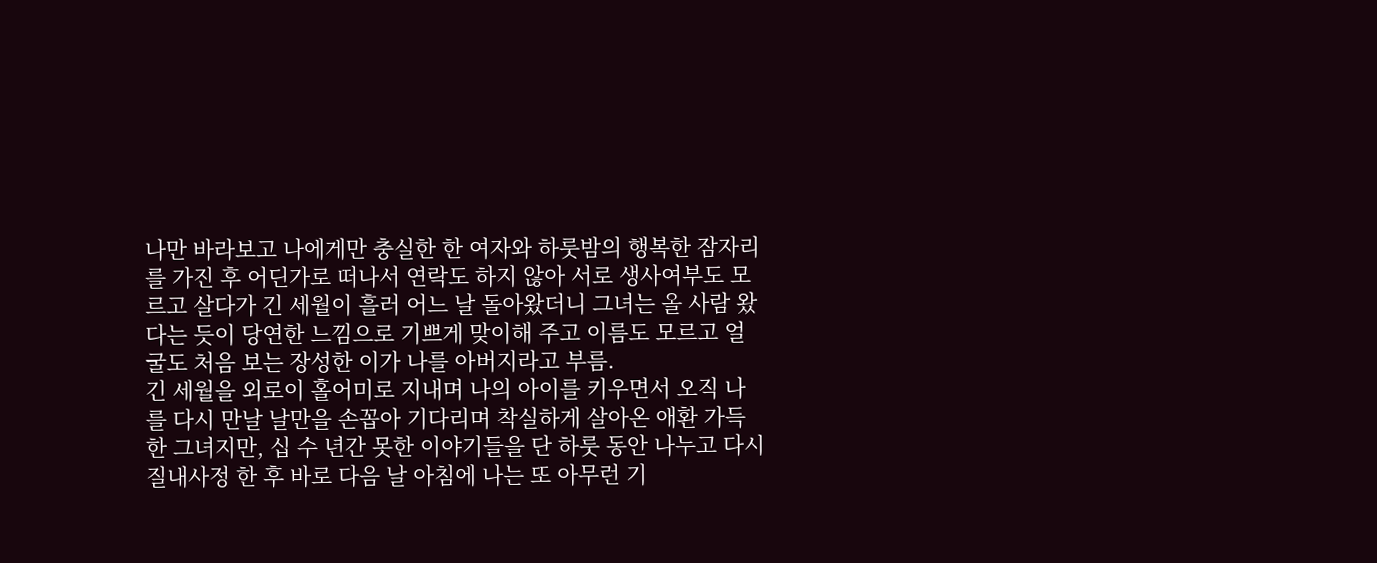나만 바라보고 나에게만 충실한 한 여자와 하룻밤의 행복한 잠자리를 가진 후 어딘가로 떠나서 연락도 하지 않아 서로 생사여부도 모르고 살다가 긴 세월이 흘러 어느 날 돌아왔더니 그녀는 올 사람 왔다는 듯이 당연한 느낌으로 기쁘게 맞이해 주고 이름도 모르고 얼굴도 처음 보는 장성한 이가 나를 아버지라고 부름.
긴 세월을 외로이 홀어미로 지내며 나의 아이를 키우면서 오직 나를 다시 만날 날만을 손꼽아 기다리며 착실하게 살아온 애환 가득한 그녀지만, 십 수 년간 못한 이야기들을 단 하룻 동안 나누고 다시 질내사정 한 후 바로 다음 날 아침에 나는 또 아무런 기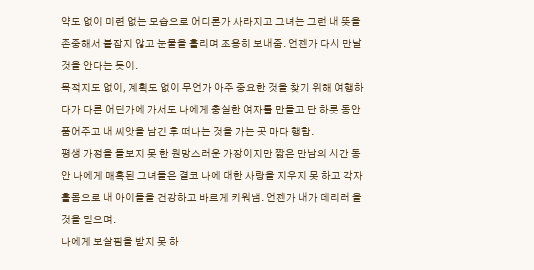약도 없이 미련 없는 모습으로 어디론가 사라지고 그녀는 그런 내 뜻을 존중해서 붙잡지 않고 눈물을 흘리며 조용히 보내줌. 언젠가 다시 만날 것을 안다는 듯이.
목적지도 없이, 계획도 없이 무언가 아주 중요한 것을 찾기 위해 여행하다가 다른 어딘가에 가서도 나에게 충실한 여자를 만들고 단 하룻 동안 품어주고 내 씨앗을 남긴 후 떠나는 것을 가는 곳 마다 행함.
평생 가정을 돌보지 못 한 원망스러운 가장이지만 짧은 만남의 시간 동안 나에게 매혹된 그녀들은 결코 나에 대한 사랑을 지우지 못 하고 각자 홀몸으로 내 아이들을 건강하고 바르게 키워냄. 언젠가 내가 데리러 올 것을 믿으며.
나에게 보살핌을 받지 못 하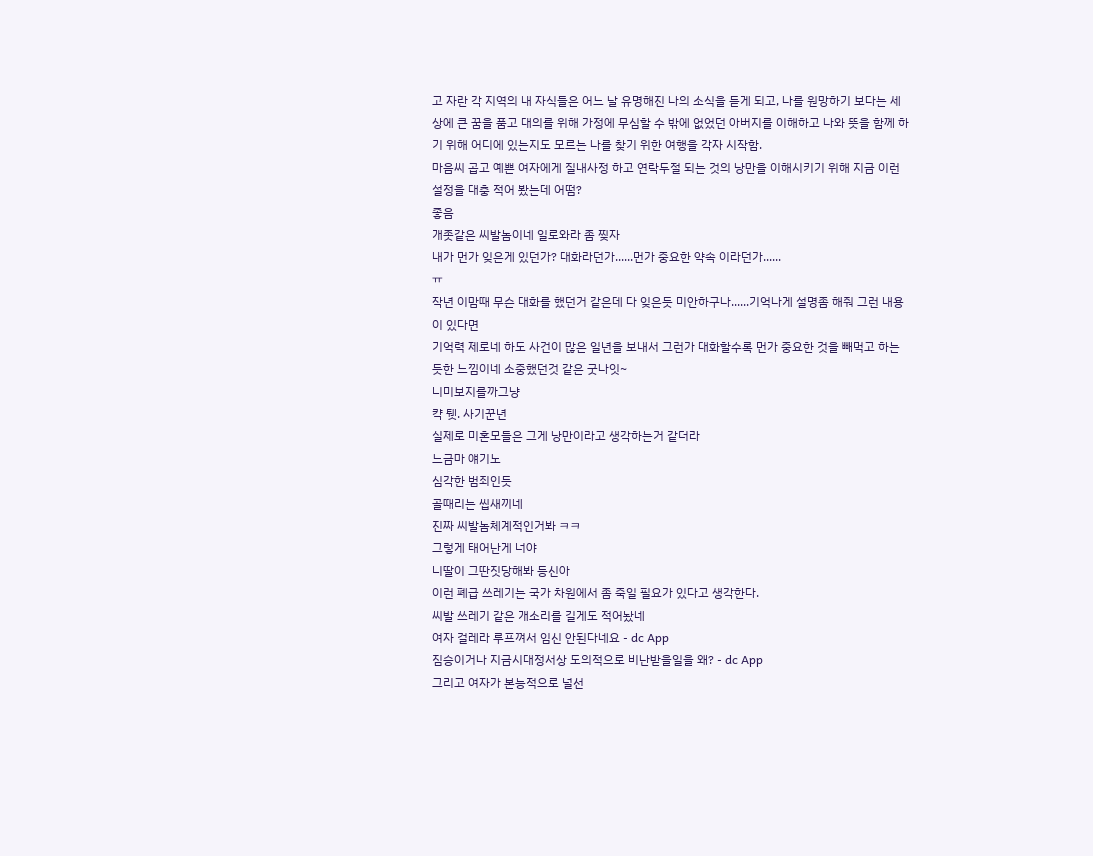고 자란 각 지역의 내 자식들은 어느 날 유명해진 나의 소식을 듣게 되고, 나를 원망하기 보다는 세상에 큰 꿈을 품고 대의를 위해 가정에 무심할 수 밖에 없었던 아버지를 이해하고 나와 뜻을 함께 하기 위해 어디에 있는지도 모르는 나를 찾기 위한 여행을 각자 시작함.
마음씨 곱고 예쁜 여자에게 질내사정 하고 연락두절 되는 것의 낭만을 이해시키기 위해 지금 이런 설정을 대충 적어 봤는데 어떰?
좋음
개좃같은 씨발놈이네 일로와라 좀 찢자
내가 먼가 잊은게 있던가? 대화라던가......먼가 중요한 약속 이라던가......
ㅠ
작년 이맘때 무슨 대화를 했던거 같은데 다 잊은듯 미안하구나......기억나게 설명좀 해줘 그런 내용이 있다면
기억력 제로네 하도 사건이 많은 일년을 보내서 그런가 대화할수록 먼가 중요한 것을 빼먹고 하는듯한 느낌이네 소중했던것 같은 굿나잇~
니미보지를까그냥
캭 퉷. 사기꾼년
실제로 미혼모들은 그게 낭만이라고 생각하는거 같더라
느금마 얘기노
심각한 범죄인듯
골때리는 씹새끼네
진짜 씨발놈체계적인거봐 ㅋㅋ
그렇게 태어난게 너야
니딸이 그딴짓당해봐 등신아
이런 폐급 쓰레기는 국가 차원에서 좀 죽일 필요가 있다고 생각한다.
씨발 쓰레기 같은 개소리를 길게도 적어놨네
여자 걸레라 루프껴서 임신 안된다네요 - dc App
짐승이거나 지금시대정서상 도의적으로 비난받을일을 왜? - dc App
그리고 여자가 본능적으로 널선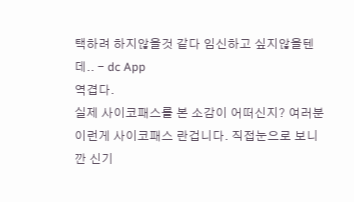택하려 하지않을것 같다 임신하고 싶지않을텐데.. - dc App
역겹다.
실제 사이코패스를 본 소감이 어떠신지? 여러분 이런게 사이코패스 란겁니다. 직접눈으로 보니깐 신기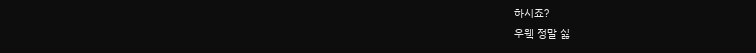하시죠?
우웩 정말 싫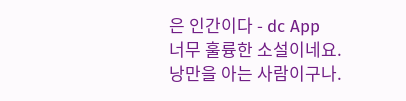은 인간이다 - dc App
너무 훌륭한 소설이네요.
낭만을 아는 사람이구나.